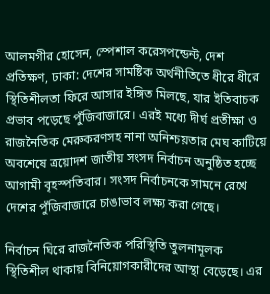আলমগীর হোসেন, স্পেশাল করেসপন্ডেন্ট, দেশ প্রতিক্ষণ, ঢাকা: দেশের সামষ্টিক অর্থনীতিতে ধীরে ধীরে স্থিতিশীলতা ফিরে আসার ইঙ্গিত মিলছে, যার ইতিবাচক প্রভাব পড়েছে পুঁজিবাজারে। এরই মধ্যে দীর্ঘ প্রতীক্ষা ও রাজনৈতিক মেরুকরণসহ নানা অনিশ্চয়তার মেঘ কাটিয়ে অবশেষে ত্রয়োদশ জাতীয় সংসদ নির্বাচন অনুষ্ঠিত হচ্ছে আগামী বৃহস্পতিবার। সংসদ নির্বাচনকে সামনে রেখে দেশের পুঁজিবাজারে চাঙাভাব লক্ষ্য করা গেছে।

নির্বাচন ঘিরে রাজনৈতিক পরিস্থিতি তুলনামূলক স্থিতিশীল থাকায় বিনিয়োগকারীদের আস্থা বেড়েছে। এর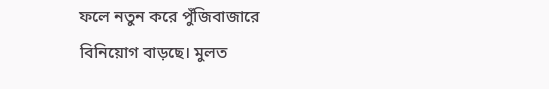ফলে নতুন করে পুঁজিবাজারে বিনিয়োগ বাড়ছে। মুলত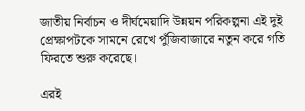জাতীয় নির্বাচন ও দীর্ঘমেয়াদি উন্নয়ন পরিকল্পনা এই দুই প্রেক্ষাপটকে সামনে রেখে পুঁজিবাজারে নতুন করে গতি ফিরতে শুরু করেছে।

এরই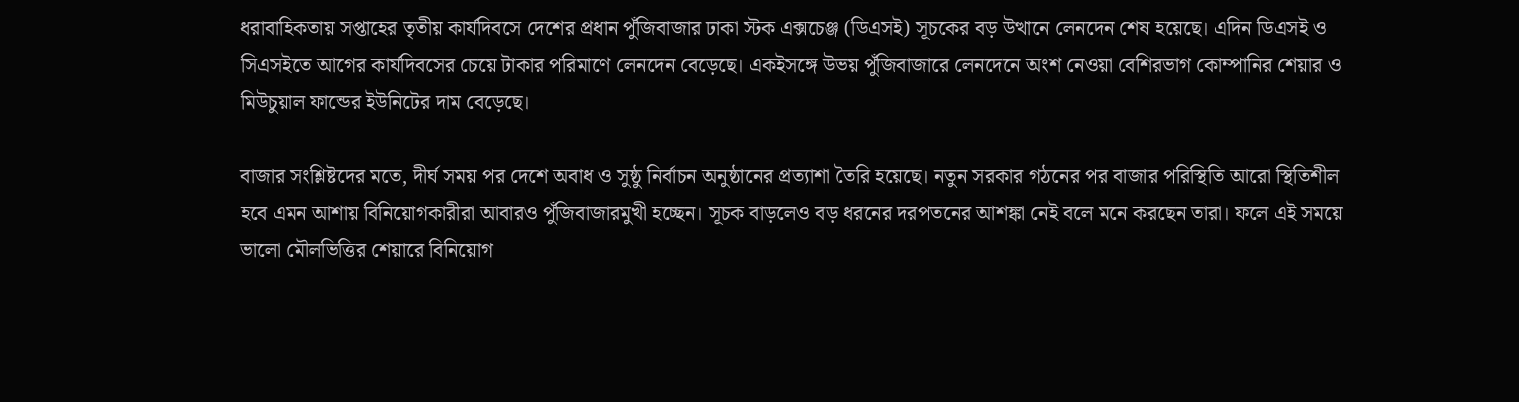ধরাবাহিকতায় সপ্তাহের তৃতীয় কার্যদিবসে দেশের প্রধান পুঁজিবাজার ঢাকা স্টক এক্সচেঞ্জ (ডিএসই) সূচকের বড় উত্থানে লেনদেন শেষ হয়েছে। এদিন ডিএসই ও সিএসইতে আগের কার্যদিবসের চেয়ে টাকার পরিমাণে লেনদেন বেড়েছে। একইসঙ্গে উভয় পুঁজিবাজারে লেনদেনে অংশ নেওয়া বেশিরভাগ কোম্পানির শেয়ার ও মিউচুয়াল ফান্ডের ইউনিটের দাম বেড়েছে।

বাজার সংশ্লিষ্টদের মতে, দীর্ঘ সময় পর দেশে অবাধ ও সুষ্ঠু নির্বাচন অনুষ্ঠানের প্রত্যাশা তৈরি হয়েছে। নতুন সরকার গঠনের পর বাজার পরিস্থিতি আরো স্থিতিশীল হবে এমন আশায় বিনিয়োগকারীরা আবারও পুঁজিবাজারমুখী হচ্ছেন। সূচক বাড়লেও বড় ধরনের দরপতনের আশঙ্কা নেই বলে মনে করছেন তারা। ফলে এই সময়ে ভালো মৌলভিত্তির শেয়ারে বিনিয়োগ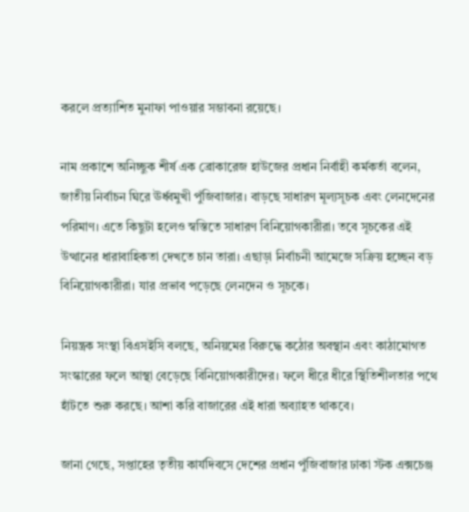করলে প্রত্যাশিত মুনাফা পাওয়ার সম্ভাবনা রয়েছে।

নাম প্রকাশে অনিচ্ছুক শীর্ষ এক ব্রোকারেজ হাউজের প্রধান নির্বাহী কর্মকর্তা বলেন, জাতীয় নির্বাচন ঘিরে ঊর্ধ্বমুখী পুঁজিবাজার। বাড়ছে সাধারণ মূল্যসূচক এবং লেনদেনের পরিমাণ। এতে কিছুটা হলেও স্বস্তিতে সাধারণ বিনিয়োগকারীরা। তবে সূচকের এই উত্থানের ধারাবাহিকতা দেখতে চান তারা। এছাড়া নির্বাচনী আমেজে সক্রিয় হচ্ছেন বড় বিনিয়োগকারীরা। যার প্রভাব পড়েছে লেনদেন ও সূচকে।

নিয়ন্ত্রক সংস্থা বিএসইসি বলছে, অনিয়মের বিরুদ্ধে কঠোর অবস্থান এবং কাঠামোগত সংস্কারের ফলে আস্থা বেড়েছে বিনিয়োগকারীদের। ফলে ধীরে ধীরে স্থিতিশীলতার পথে হাঁটতে শুরু করছে। আশা করি বাজারের এই ধারা অব্যাহত থাকবে।

জানা গেছে, সপ্তাহের তৃতীয় কার্যদিবসে দেশের প্রধান পুঁজিবাজার ঢাকা স্টক এক্সচেঞ্জ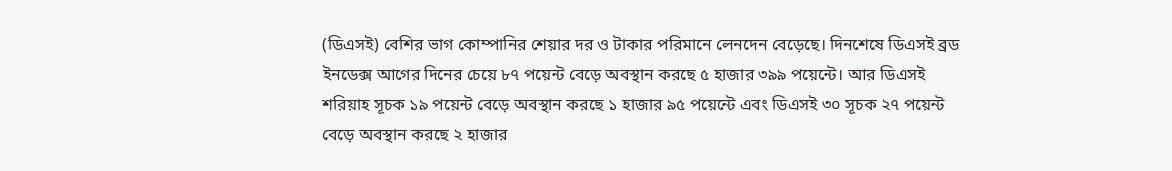(ডিএসই) বেশির ভাগ কোম্পানির শেয়ার দর ও টাকার পরিমানে লেনদেন বেড়েছে। দিনশেষে ডিএসই ব্রড ইনডেক্স আগের দিনের চেয়ে ৮৭ পয়েন্ট বেড়ে অবস্থান করছে ৫ হাজার ৩৯৯ পয়েন্টে। আর ডিএসই শরিয়াহ সূচক ১৯ পয়েন্ট বেড়ে অবস্থান করছে ১ হাজার ৯৫ পয়েন্টে এবং ডিএসই ৩০ সূচক ২৭ পয়েন্ট বেড়ে অবস্থান করছে ২ হাজার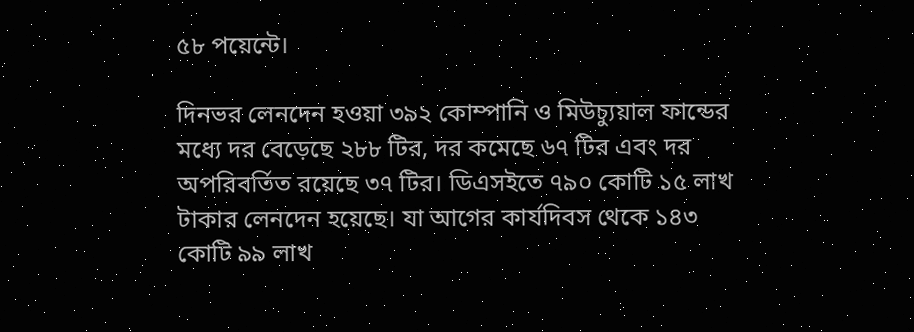৫৮ পয়েন্টে।

দিনভর লেনদেন হওয়া ৩৯২ কোম্পানি ও মিউচ্যুয়াল ফান্ডের মধ্যে দর বেড়েছে ২৮৮ টির, দর কমেছে ৬৭ টির এবং দর অপরিবর্তিত রয়েছে ৩৭ টির। ডিএসইতে ৭৯০ কোটি ১৫ লাখ টাকার লেনদেন হয়েছে। যা আগের কার্যদিবস থেকে ১৪৩ কোটি ৯৯ লাখ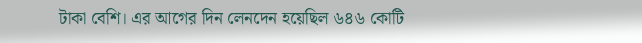টাকা বেশি। এর আগের দিন লেনদেন হয়েছিল ৬৪৬ কোটি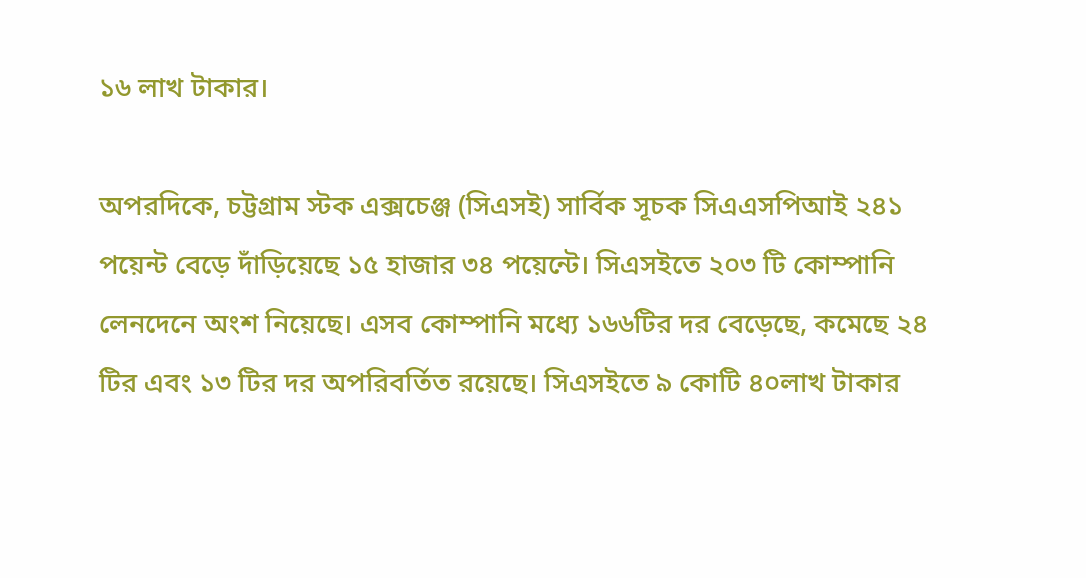১৬ লাখ টাকার।

অপরদিকে, চট্টগ্রাম স্টক এক্সচেঞ্জ (সিএসই) সার্বিক সূচক সিএএসপিআই ২৪১ পয়েন্ট বেড়ে দাঁড়িয়েছে ১৫ হাজার ৩৪ পয়েন্টে। সিএসইতে ২০৩ টি কোম্পানি লেনদেনে অংশ নিয়েছে। এসব কোম্পানি মধ্যে ১৬৬টির দর বেড়েছে, কমেছে ২৪ টির এবং ১৩ টির দর অপরিবর্তিত রয়েছে। সিএসইতে ৯ কোটি ৪০লাখ টাকার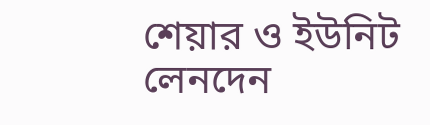শেয়ার ও ইউনিট লেনদেন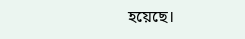হয়েছে।